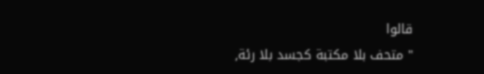قالوا
" متحف بلا مكتبة كجسد بلا رئة,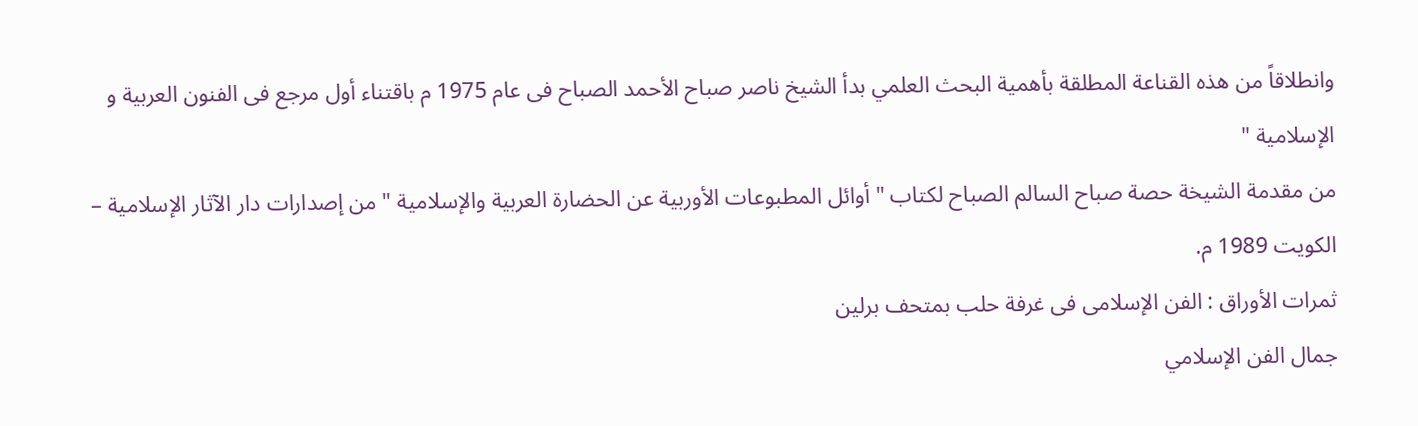وانطلاقاً من هذه القناعة المطلقة بأهمية البحث العلمي بدأ الشيخ ناصر صباح الأحمد الصباح فى عام 1975 م باقتناء أول مرجع فى الفنون العربية و الإسلامية "
من مقدمة الشيخة حصة صباح السالم الصباح لكتاب " أوائل المطبوعات الأوربية عن الحضارة العربية والإسلامية " من إصدارات دار الآثار الإسلامية – الكويت 1989 م.
ثمرات الأوراق : الفن الإسلامى فى غرفة حلب بمتحف برلين
جمال الفن الإسلامي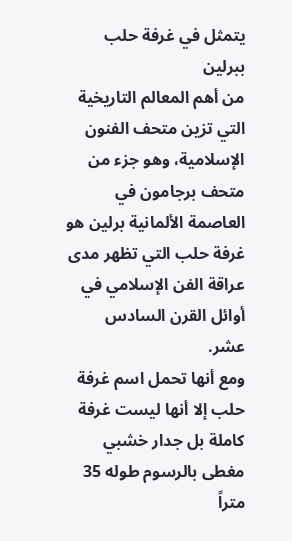يتمثل في غرفة حلب ببرلين
من أهم المعالم التاريخية التي تزين متحف الفنون الإسلامية، وهو جزء من متحف برجامون في العاصمة الألمانية برلين هو غرفة حلب التي تظهر مدى عراقة الفن الإسلامي في أوائل القرن السادس عشر.
ومع أنها تحمل اسم غرفة حلب إلا أنها ليست غرفة كاملة بل جدار خشبي مغطى بالرسوم طوله 35 متراً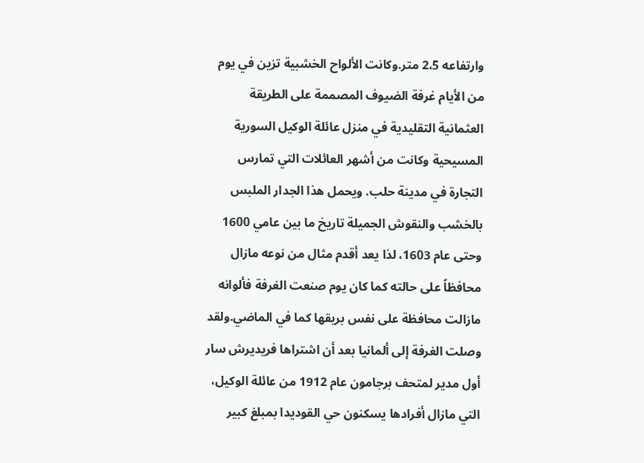وارتفاعه 2،5 متر.وكانت الألواح الخشبية تزين في يوم من الأيام غرفة الضيوف المصممة على الطريقة العثمانية التقليدية في منزل عائلة الوكيل السورية المسيحية وكانت من أشهر العائلات التي تمارس التجارة في مدينة حلب. ويحمل هذا الجدار الملبس بالخشب والنقوش الجميلة تاريخ ما بين عامي 1600 وحتى عام 1603، لذا يعد أقدم مثال من نوعه مازال محافظاً على حالته كما كان يوم صنعت الغرفة فألوانه مازالت محافظة على نفس بريقها كما في الماضي.ولقد وصلت الغرفة إلى ألمانيا بعد أن اشتراها فريديرش سار أول مدير لمتحف برجامون عام 1912 من عائلة الوكيل، التي مازال أفرادها يسكنون حي القوديدا بمبلغ كبير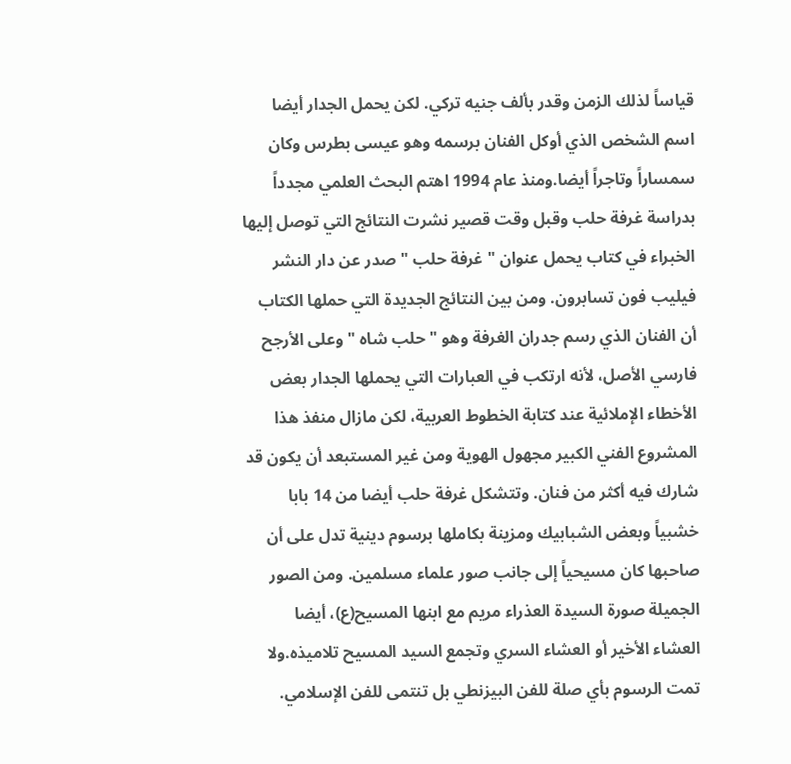قياساً لذلك الزمن وقدر بألف جنيه تركي. لكن يحمل الجدار أيضا اسم الشخص الذي أوكل الفنان برسمه وهو عيسى بطرس وكان سمساراً وتاجراً أيضا.ومنذ عام 1994 اهتم البحث العلمي مجدداً بدراسة غرفة حلب وقبل وقت قصير نشرت النتائج التي توصل إليها الخبراء في كتاب يحمل عنوان " غرفة حلب " صدر عن دار النشر فيليب فون تسابرون. ومن بين النتائج الجديدة التي حملها الكتاب أن الفنان الذي رسم جدران الغرفة وهو " حلب شاه " وعلى الأرجح فارسي الأصل، لأنه ارتكب في العبارات التي يحملها الجدار بعض الأخطاء الإملائية عند كتابة الخطوط العربية، لكن مازال منفذ هذا المشروع الفني الكبير مجهول الهوية ومن غير المستبعد أن يكون قد شارك فيه أكثر من فنان. وتتشكل غرفة حلب أيضا من 14 بابا خشبياً وبعض الشبابيك ومزينة بكاملها برسوم دينية تدل على أن صاحبها كان مسيحياً إلى جانب صور علماء مسلمين. ومن الصور الجميلة صورة السيدة العذراء مريم مع ابنها المسيح(ع)، أيضا العشاء الأخير أو العشاء السري وتجمع السيد المسيح تلاميذه.ولا تمت الرسوم بأي صلة للفن البيزنطي بل تنتمى للفن الإسلامي.